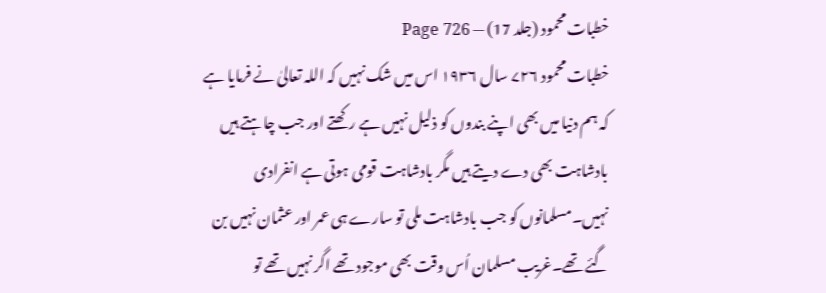خطبات محمود (جلد 17) — Page 726
خطبات محمود ۷۲۶ سال ۱۹۳۶ اس میں شک نہیں کہ اللہ تعالیٰ نے فرمایا ہے کہ ہم دنیا میں بھی اپنے بندوں کو ذلیل نہیں ہے رکھتے اور جب چاہتے ہیں بادشاہت بھی دے دیتے ہیں مگر بادشاہت قومی ہوتی ہے انفرادی نہیں۔مسلمانوں کو جب بادشاہت ملی تو سارے ہی عمر اور عثمان نہیں بن گئے تھے۔غریب مسلمان اُس وقت بھی موجود تھے اگر نہیں تھے تو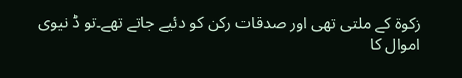زکوۃ کے ملتی تھی اور صدقات رکن کو دئیے جاتے تھے۔تو ڈ نیوی اموال کا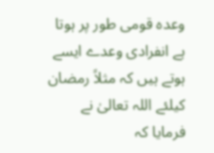وعدہ قومی طور پر ہوتا ہے انفرادی وعدے ایسے ہوتے ہیں کہ مثلاً رمضان کیلئے اللہ تعالیٰ نے فرمایا کہ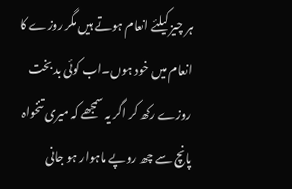ہر چیز کیلئے انعام ہوتے ہیں مگر روزے کا انعام میں خود ہوں۔اب کوئی بد بخت روزے رکھ کر اگر یہ سمجھے کہ میری تنخواہ پانچ سے چھ روپے ماہوار ہو جانی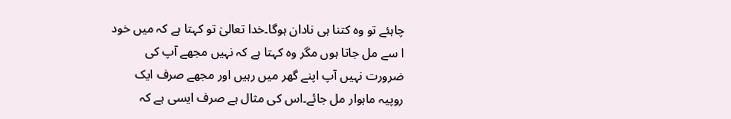چاہئے تو وہ کتنا ہی نادان ہوگا۔خدا تعالیٰ تو کہتا ہے کہ میں خود ا سے مل جاتا ہوں مگر وہ کہتا ہے کہ نہیں مجھے آپ کی ضرورت نہیں آپ اپنے گھر میں رہیں اور مجھے صرف ایک روپیہ ماہوار مل جائے۔اس کی مثال ہے صرف ایسی ہے کہ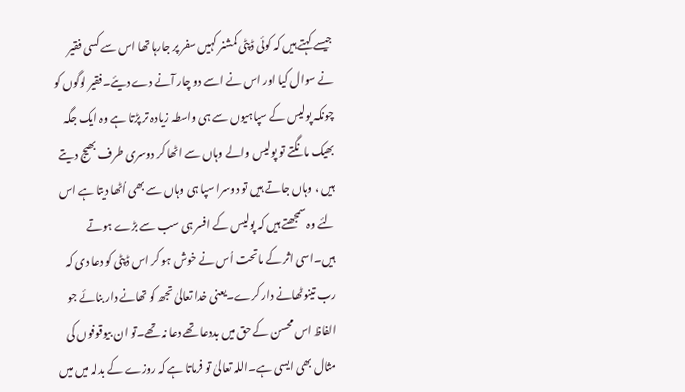جیسے کہتے ہیں کہ کوئی ڈپٹی کمشنر کہیں سفر پر جارہا تھا اس سے کسی فقیر نے سوال کیا اور اس نے اسے دو چار آنے دے دیئے۔فقیر لوگوں کو چونکہ پولیس کے سپاہیوں سے ہی واسطہ زیادہ تر پڑتا ہے وہ ایک جگہ بھیک مانگتے تو پولیس والے وہاں سے اٹھا کر دوسری طرف بھیج دیتے ہیں ، وہاں جاتے ہیں تو دوسرا سپا ہی وہاں سے بھی اُٹھا دیتا ہے اس لئے وہ سمجھتے ہیں کہ پولیس کے افسر ہی سب سے بڑے ہوتے ہیں۔اسی اثر کے ماتحت اُس نے خوش ہو کر اس ڈپٹی کو دعا دی کہ رب تینوٹھانے دار کرے۔یعنی خدا تعالیٰ تجھ کو تھانے دار بنائے جو الفاظ اس محسن کے حق میں بددعا تھے دعا نہ تھے۔تو ان بیوقوفوں کی مثال بھی ایسی ہے۔اللہ تعالیٰ تو فرماتا ہے کہ روزے کے بدلہ میں میں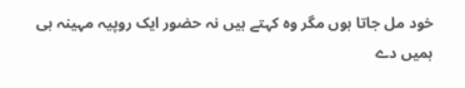خود مل جاتا ہوں مگر وہ کہتے ہیں نہ حضور ایک روپیہ مہینہ ہی ہمیں دے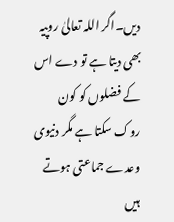دیں۔اگر اللہ تعالیٰ روپیہ بھی دیتا ہے تو دے اس کے فضلوں کو کون روک سکتا ہے مگر دنیوی وعدے جماعتی ہوتے ہیں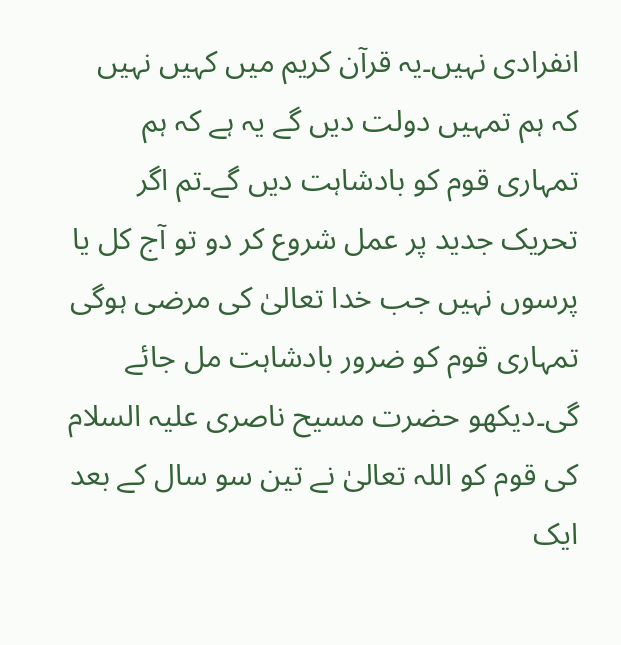انفرادی نہیں۔یہ قرآن کریم میں کہیں نہیں کہ ہم تمہیں دولت دیں گے یہ ہے کہ ہم تمہاری قوم کو بادشاہت دیں گے۔تم اگر تحریک جدید پر عمل شروع کر دو تو آج کل یا پرسوں نہیں جب خدا تعالیٰ کی مرضی ہوگی تمہاری قوم کو ضرور بادشاہت مل جائے گی۔دیکھو حضرت مسیح ناصری علیہ السلام کی قوم کو اللہ تعالیٰ نے تین سو سال کے بعد ایک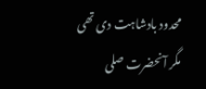محدود بادشاہت دی تھی مگر آنحضرت صلى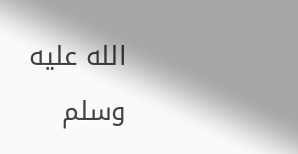الله عليه وسلم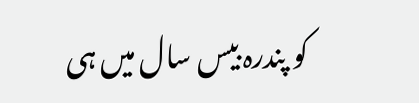کو پندرہ بیس سال میں ہی